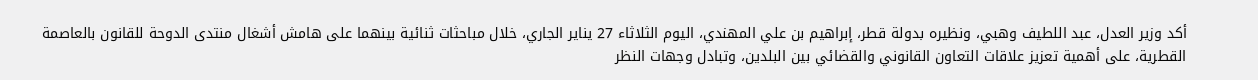أكد وزير العدل، عبد اللطيف وهبي، ونظيره بدولة قطر، إبراهيم بن علي المهندي، اليوم الثلاثاء 27 يناير الجاري، خلال مباحثات ثنائية بينهما على هامش أشغال منتدى الدوحة للقانون بالعاصمة القطرية، على أهمية تعزيز علاقات التعاون القانوني والقضائي بين البلدين، وتبادل وجهات النظر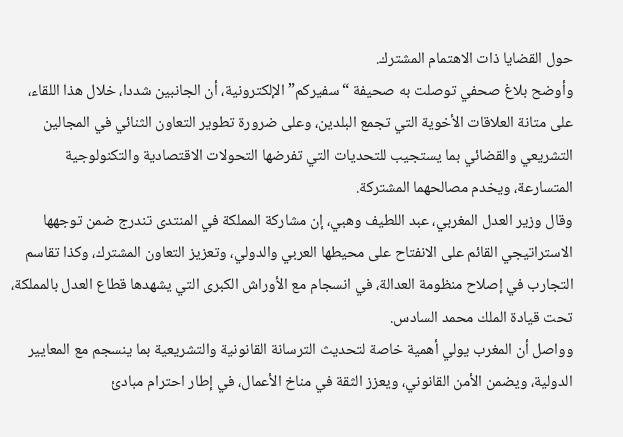حول القضايا ذات الاهتمام المشترك.
وأوضح بلاغ صحفي توصلت به صحيفة “سفيركم” الإلكترونية، أن الجانبين شددا، خلال هذا اللقاء، على متانة العلاقات الأخوية التي تجمع البلدين، وعلى ضرورة تطوير التعاون الثنائي في المجالين التشريعي والقضائي بما يستجيب للتحديات التي تفرضها التحولات الاقتصادية والتكنولوجية المتسارعة، ويخدم مصالحهما المشتركة.
وقال وزير العدل المغربي، عبد اللطيف وهبي، إن مشاركة المملكة في المنتدى تندرج ضمن توجهها الاستراتيجي القائم على الانفتاح على محيطها العربي والدولي، وتعزيز التعاون المشترك، وكذا تقاسم التجارب في إصلاح منظومة العدالة، في انسجام مع الأوراش الكبرى التي يشهدها قطاع العدل بالمملكة، تحت قيادة الملك محمد السادس.
وواصل أن المغرب يولي أهمية خاصة لتحديث الترسانة القانونية والتشريعية بما ينسجم مع المعايير الدولية، ويضمن الأمن القانوني، ويعزز الثقة في مناخ الأعمال، في إطار احترام مبادئ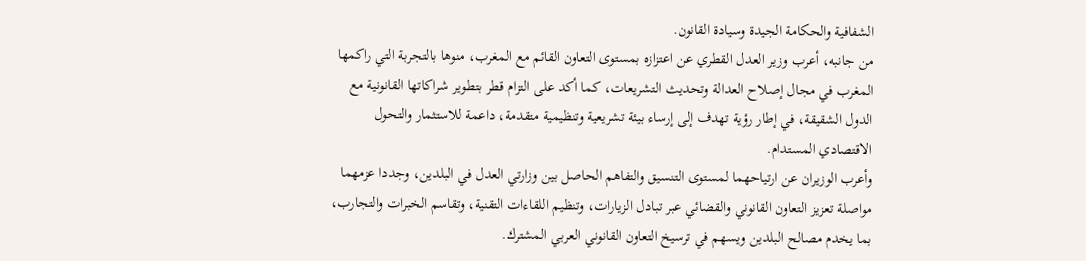الشفافية والحكامة الجيدة وسيادة القانون.
من جانبه، أعرب وزير العدل القطري عن اعتزازه بمستوى التعاون القائم مع المغرب، منوها بالتجربة التي راكمها المغرب في مجال إصلاح العدالة وتحديث التشريعات، كما أكد على التزام قطر بتطوير شراكاتها القانونية مع الدول الشقيقة، في إطار رؤية تهدف إلى إرساء بيئة تشريعية وتنظيمية متقدمة، داعمة للاستثمار والتحول الاقتصادي المستدام.
وأعرب الوزيران عن ارتياحهما لمستوى التنسيق والتفاهم الحاصل بين وزارتي العدل في البلدين، وجددا عزمهما مواصلة تعزيز التعاون القانوني والقضائي عبر تبادل الزيارات، وتنظيم اللقاءات التقنية، وتقاسم الخبرات والتجارب، بما يخدم مصالح البلدين ويسهم في ترسيخ التعاون القانوني العربي المشترك.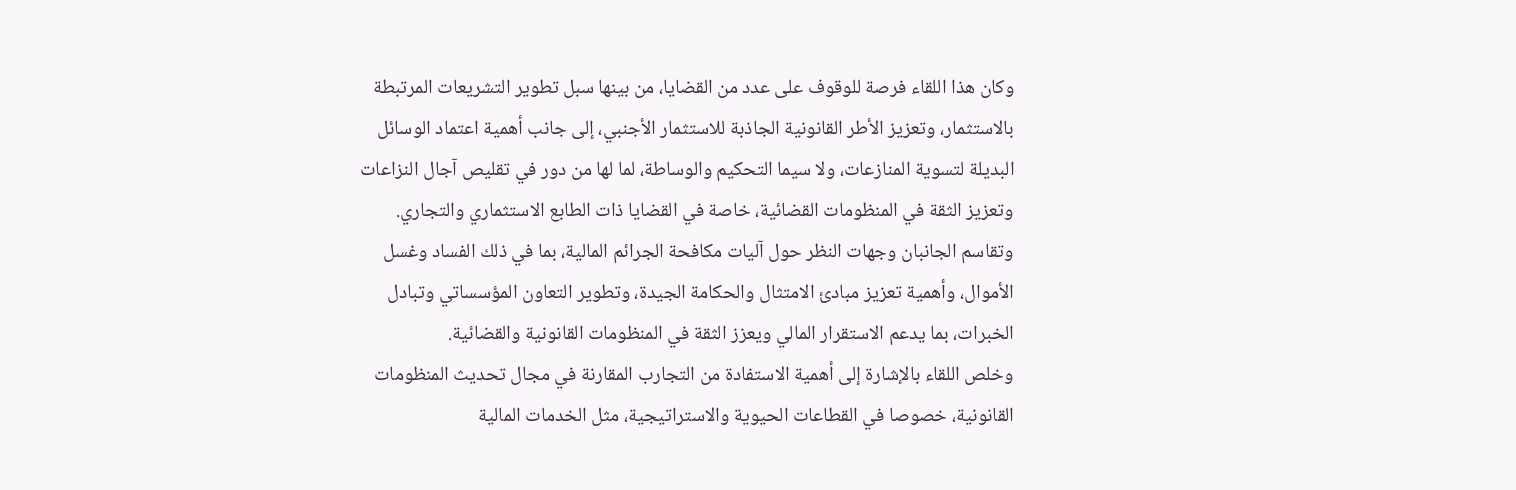وكان هذا اللقاء فرصة للوقوف على عدد من القضايا، من بينها سبل تطوير التشريعات المرتبطة بالاستثمار، وتعزيز الأطر القانونية الجاذبة للاستثمار الأجنبي، إلى جانب أهمية اعتماد الوسائل البديلة لتسوية المنازعات، ولا سيما التحكيم والوساطة، لما لها من دور في تقليص آجال النزاعات وتعزيز الثقة في المنظومات القضائية، خاصة في القضايا ذات الطابع الاستثماري والتجاري.
وتقاسم الجانبان وجهات النظر حول آليات مكافحة الجرائم المالية، بما في ذلك الفساد وغسل الأموال، وأهمية تعزيز مبادئ الامتثال والحكامة الجيدة، وتطوير التعاون المؤسساتي وتبادل الخبرات، بما يدعم الاستقرار المالي ويعزز الثقة في المنظومات القانونية والقضائية.
وخلص اللقاء بالإشارة إلى أهمية الاستفادة من التجارب المقارنة في مجال تحديث المنظومات القانونية، خصوصا في القطاعات الحيوية والاستراتيجية، مثل الخدمات المالية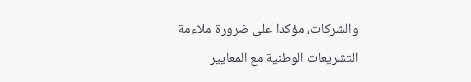والشركات، مؤكدا على ضرورة ملاءمة التشريعات الوطنية مع المعايير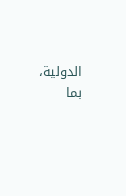الدولية، بما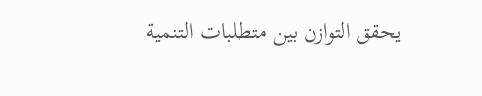يحقق التوازن بين متطلبات التنمية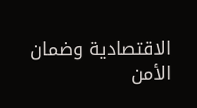الاقتصادية وضمان الأمن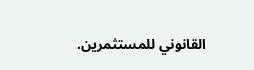القانوني للمستثمرين.